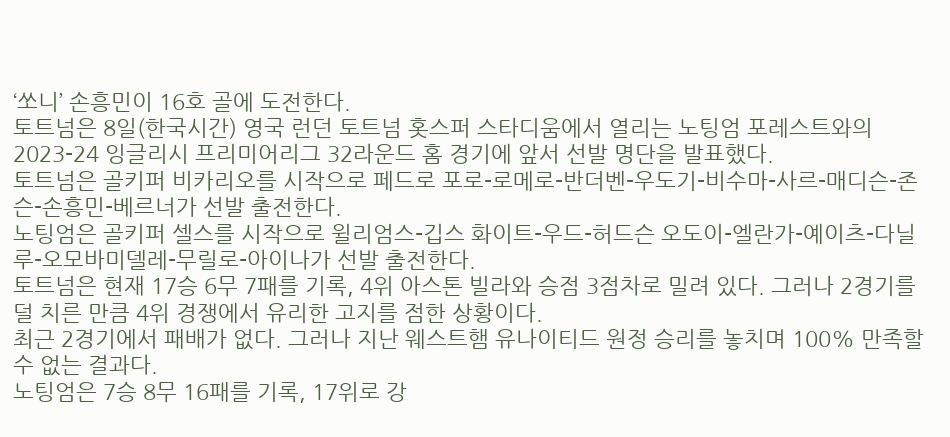‘쏘니’ 손흥민이 16호 골에 도전한다.
토트넘은 8일(한국시간) 영국 런던 토트넘 홋스퍼 스타디움에서 열리는 노팅엄 포레스트와의 2023-24 잉글리시 프리미어리그 32라운드 홈 경기에 앞서 선발 명단을 발표했다.
토트넘은 골키퍼 비카리오를 시작으로 페드로 포로-로메로-반더벤-우도기-비수마-사르-매디슨-존슨-손흥민-베르너가 선발 출전한다.
노팅엄은 골키퍼 셀스를 시작으로 윌리엄스-깁스 화이트-우드-허드슨 오도이-엘란가-예이츠-다닐루-오모바미델레-무릴로-아이나가 선발 출전한다.
토트넘은 현재 17승 6무 7패를 기록, 4위 아스톤 빌라와 승점 3점차로 밀려 있다. 그러나 2경기를 덜 치른 만큼 4위 경쟁에서 유리한 고지를 점한 상황이다.
최근 2경기에서 패배가 없다. 그러나 지난 웨스트햄 유나이티드 원정 승리를 놓치며 100% 만족할 수 없는 결과다.
노팅엄은 7승 8무 16패를 기록, 17위로 강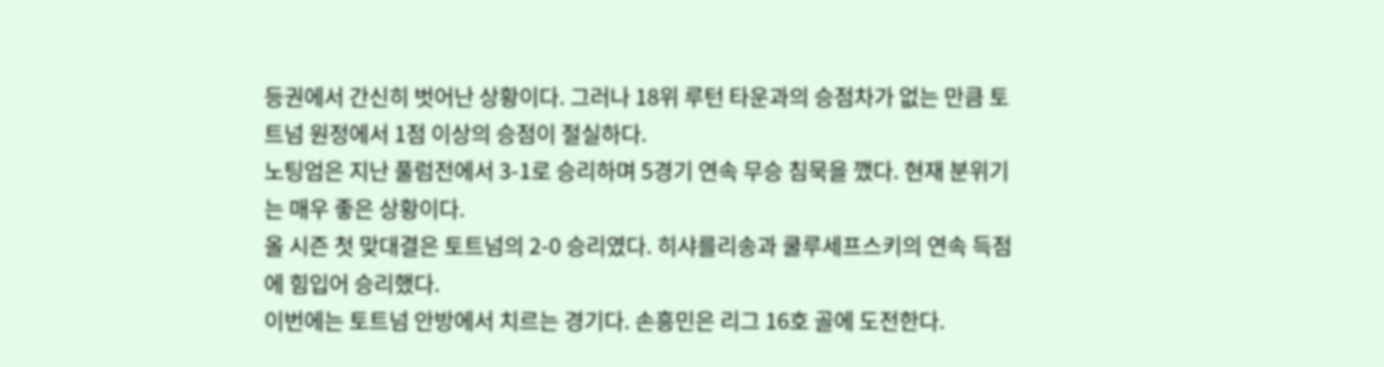등권에서 간신히 벗어난 상황이다. 그러나 18위 루턴 타운과의 승점차가 없는 만큼 토트넘 원정에서 1점 이상의 승점이 절실하다.
노팅엄은 지난 풀럼전에서 3-1로 승리하며 5경기 연속 무승 침묵을 깼다. 현재 분위기는 매우 좋은 상황이다.
올 시즌 첫 맞대결은 토트넘의 2-0 승리였다. 히샤를리송과 쿨루세프스키의 연속 득점에 힘입어 승리했다.
이번에는 토트넘 안방에서 치르는 경기다. 손흥민은 리그 16호 골에 도전한다.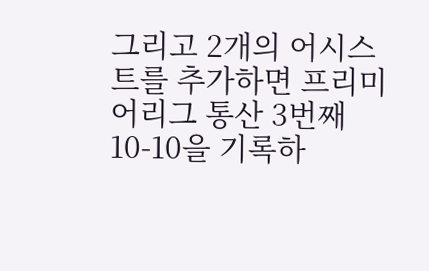그리고 2개의 어시스트를 추가하면 프리미어리그 통산 3번째 10-10을 기록하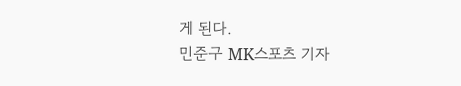게 된다.
민준구 MK스포츠 기자